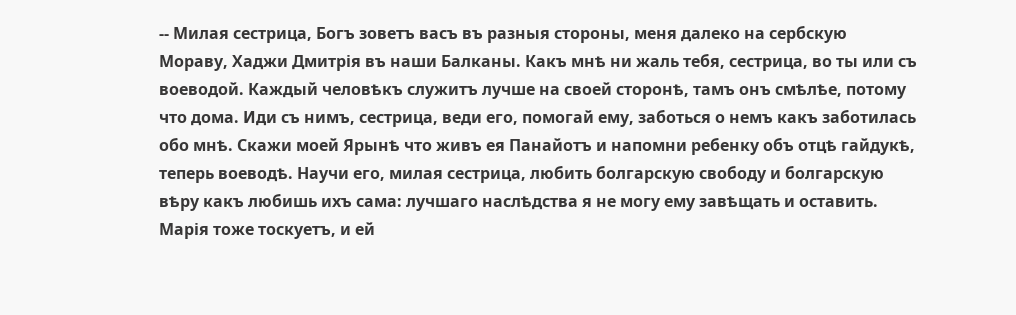-- Милая сестрица, Богъ зоветъ васъ въ разныя стороны, меня далеко на сербскую Мораву, Хаджи Дмитрія въ наши Балканы. Какъ мнѣ ни жаль тебя, сестрица, во ты или съ воеводой. Каждый человѣкъ служитъ лучше на своей сторонѣ, тамъ онъ смѣлѣе, потому что дома. Иди съ нимъ, сестрица, веди его, помогай ему, заботься о немъ какъ заботилась обо мнѣ. Скажи моей Ярынѣ что живъ ея Панайотъ и напомни ребенку объ отцѣ гайдукѣ, теперь воеводѣ. Научи его, милая сестрица, любить болгарскую свободу и болгарскую вѣру какъ любишь ихъ сама: лучшаго наслѣдства я не могу ему завѣщать и оставить.
Марія тоже тоскуетъ, и ей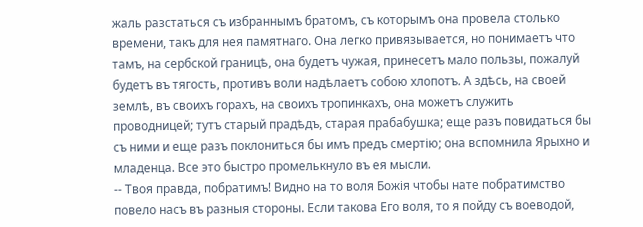жаль разстаться съ избраннымъ братомъ, съ которымъ она провела столько времени, такъ для нея памятнаго. Она легко привязывается, но понимаетъ что тамъ, на сербской границѣ, она будетъ чужая, принесетъ мало пользы, пожалуй будетъ въ тягость, противъ воли надѣлаетъ собою хлопотъ. А здѣсь, на своей землѣ, въ своихъ горахъ, на своихъ тропинкахъ, она можетъ служить проводницей; тутъ старый прадѣдъ, старая прабабушка; еще разъ повидаться бы съ ними и еще разъ поклониться бы имъ предъ смертію; она вспомнила Ярыхно и младенца. Все это быстро промелькнуло въ ея мысли.
-- Твоя правда, побратимъ! Видно на то воля Божія чтобы нате побратимство повело насъ въ разныя стороны. Если такова Его воля, то я пойду съ воеводой,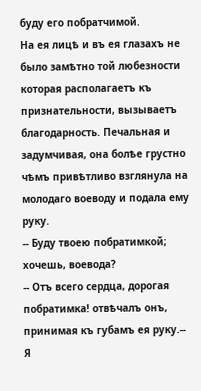буду его побратчимой.
На ея лицѣ и въ ея глазахъ не было замѣтно той любезности которая располагаетъ къ признательности, вызываетъ благодарность. Печальная и задумчивая, она болѣе грустно чѣмъ привѣтливо взглянула на молодаго воеводу и подала ему руку.
-- Буду твоею побратимкой; хочешь, воевода?
-- Отъ всего сердца, дорогая побратимка! отвѣчалъ онъ, принимая къ губамъ ея руку.-- Я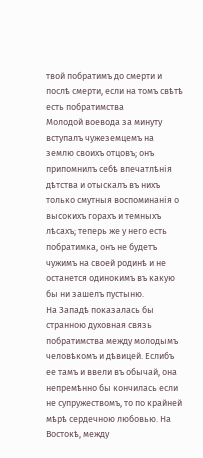твой побратимъ до смерти и послѣ смерти, если на томъ свѣтѣ есть побратимства
Молодой воевода за минуту вступалъ чужеземцемъ на землю своихъ отцовъ; онъ припомнилъ себѣ впечатлѣнія дѣтства и отыскалъ въ нихъ только смутныя воспоминанія о высокихъ горахъ и темныхъ лѣсахъ; теперь же у него есть побратимка, онъ не будетъ чужимъ на своей родинѣ и не останется одинокимъ въ какую бы ни зашелъ пустыню.
На Западѣ показалась бы странною духовная связь побратимства между молодымъ человѣкомъ и дѣвицей. Еслибъ ее тамъ и ввели въ обычай, она непремѣнно бы кончилась если не супружествомъ, то по крайней мѣрѣ сердечною любовью. На Востокѣ, между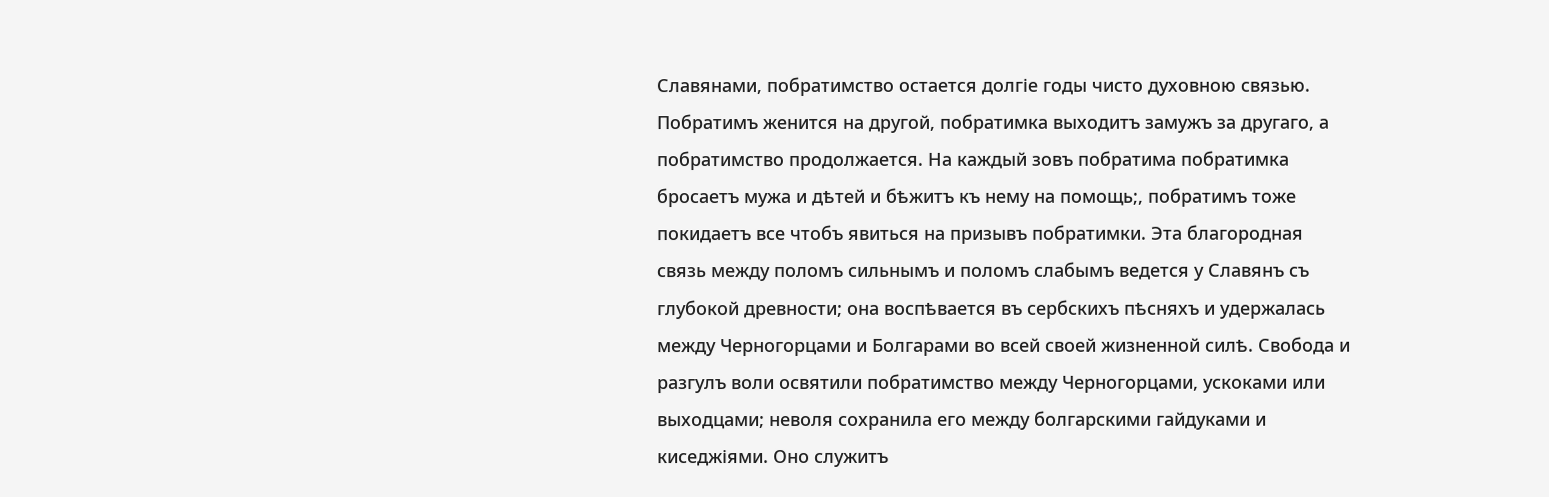Славянами, побратимство остается долгіе годы чисто духовною связью. Побратимъ женится на другой, побратимка выходитъ замужъ за другаго, а побратимство продолжается. На каждый зовъ побратима побратимка бросаетъ мужа и дѣтей и бѣжитъ къ нему на помощь;, побратимъ тоже покидаетъ все чтобъ явиться на призывъ побратимки. Эта благородная связь между поломъ сильнымъ и поломъ слабымъ ведется у Славянъ съ глубокой древности; она воспѣвается въ сербскихъ пѣсняхъ и удержалась между Черногорцами и Болгарами во всей своей жизненной силѣ. Свобода и разгулъ воли освятили побратимство между Черногорцами, ускоками или выходцами; неволя сохранила его между болгарскими гайдуками и киседжіями. Оно служитъ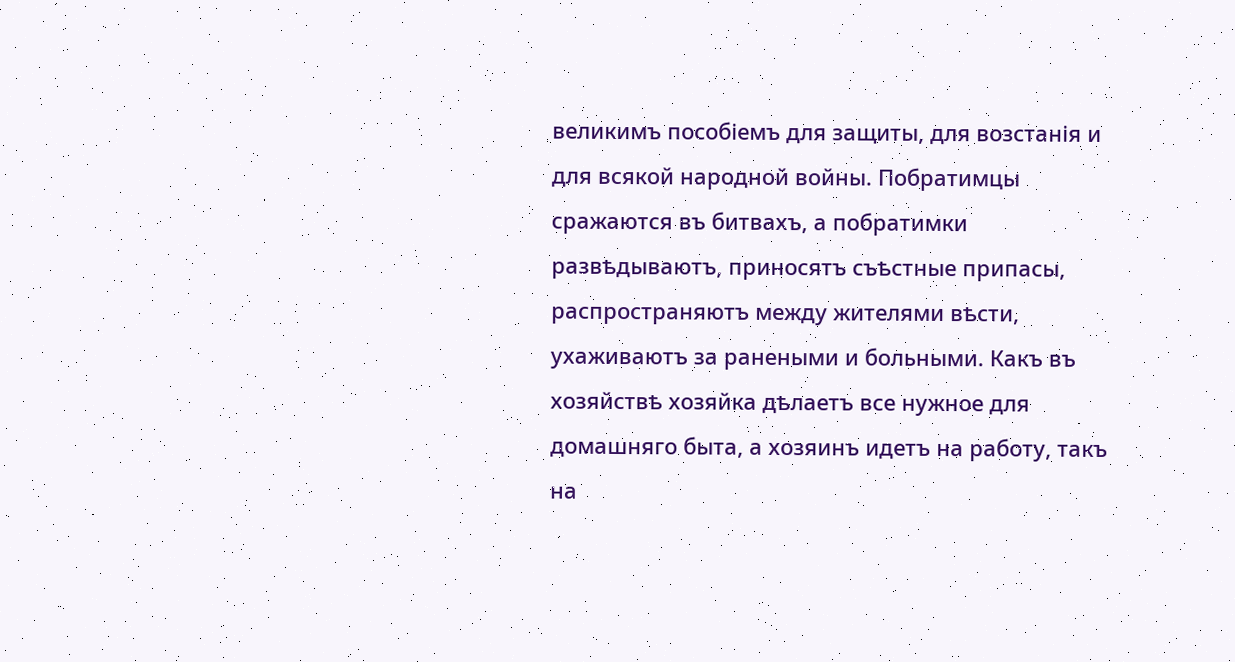великимъ пособіемъ для защиты, для возстанія и для всякой народной войны. Побратимцы сражаются въ битвахъ, а побратимки развѣдываютъ, приносятъ съѣстные припасы, распространяютъ между жителями вѣсти, ухаживаютъ за ранеными и больными. Какъ въ хозяйствѣ хозяйка дѣлаетъ все нужное для домашняго быта, а хозяинъ идетъ на работу, такъ на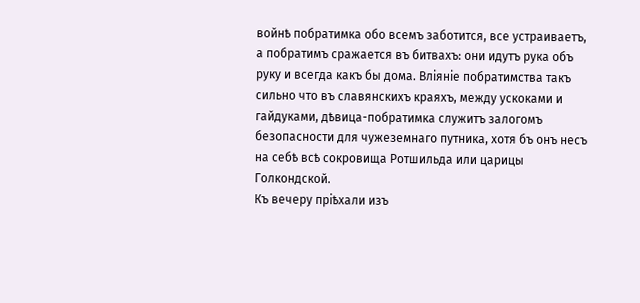войнѣ побратимка обо всемъ заботится, все устраиваетъ, а побратимъ сражается въ битвахъ: они идутъ рука объ руку и всегда какъ бы дома. Вліяніе побратимства такъ сильно что въ славянскихъ краяхъ, между ускоками и гайдуками, дѣвица-побратимка служитъ залогомъ безопасности для чужеземнаго путника, хотя бъ онъ несъ на себѣ всѣ сокровища Ротшильда или царицы Голкондской.
Къ вечеру пріѣхали изъ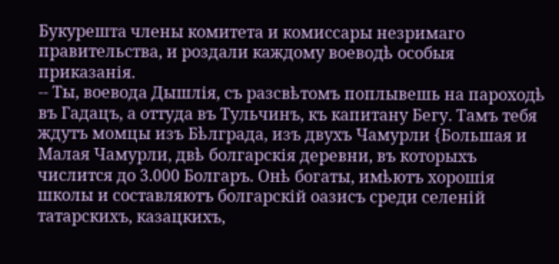Букурешта члены комитета и комиссары незримаго правительства, и роздали каждому воеводѣ особыя приказанія.
-- Ты, воевода Дышлія, съ разсвѣтомъ поплывешь на пароходѣ въ Гадацъ, а оттуда въ Тульчинъ, къ капитану Бегу. Тамъ тебя ждутъ момцы изъ Бѣлграда, изъ двухъ Чамурли {Большая и Малая Чамурли, двѣ болгарскія деревни, въ которыхъ числится до 3.000 Болгаръ. Онѣ богаты, имѣютъ хорошія школы и составляютъ болгарскій оазисъ среди селеній татарскихъ, казацкихъ,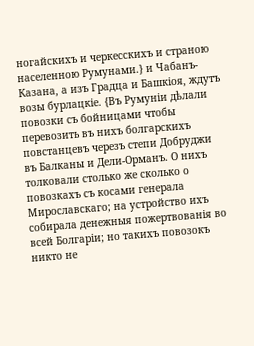ногайскихъ и черкесскихъ и страною населенною Румунами.} и Чабанъ-Казана, а изъ Градца и Башкіоя, ждутъ возы бурлацкіе. {Въ Румуніи дѣлали повозки съ бойницами чтобы перевозить въ нихъ болгарскихъ повстанцевъ черезъ степи Добруджи въ Балканы и Дели-Орманъ. О нихъ толковали столько же сколько о повозкахъ съ косами генерала Мирославскаго; на устройство ихъ собирала денежныя пожертвованія во всей Болгаріи; но такихъ повозокъ никто не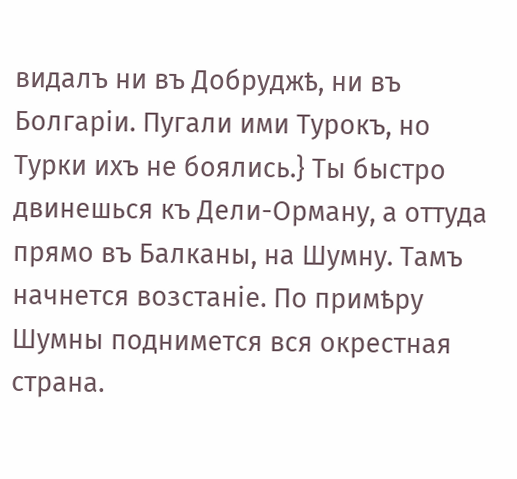видалъ ни въ Добруджѣ, ни въ Болгаріи. Пугали ими Турокъ, но Турки ихъ не боялись.} Ты быстро двинешься къ Дели-Орману, а оттуда прямо въ Балканы, на Шумну. Тамъ начнется возстаніе. По примѣру Шумны поднимется вся окрестная страна.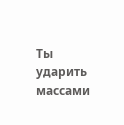Ты ударить массами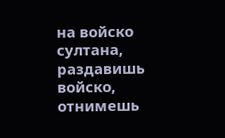на войско султана, раздавишь войско, отнимешь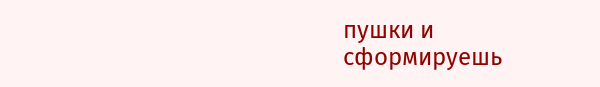пушки и сформируешь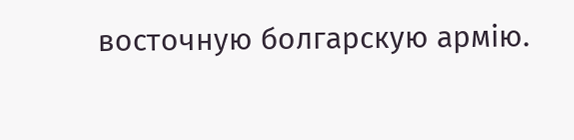восточную болгарскую армію.